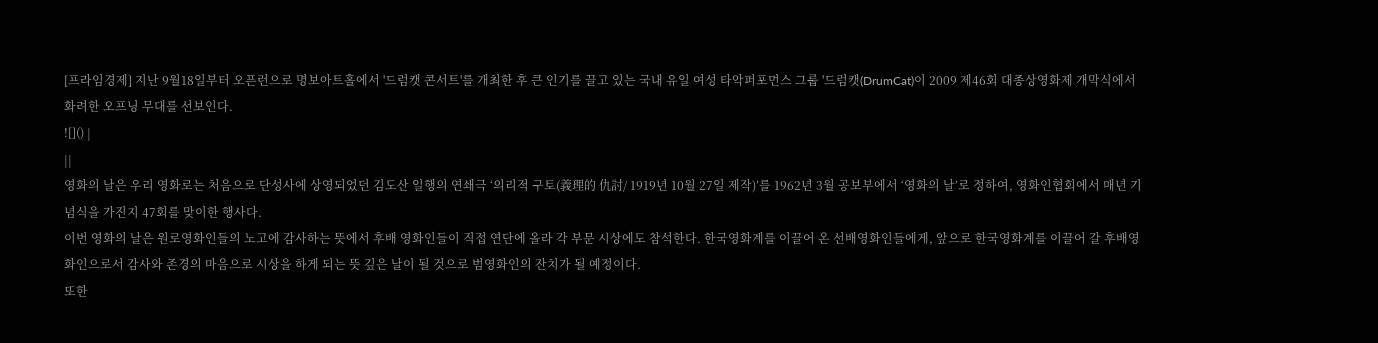[프라임경제] 지난 9월18일부터 오픈런으로 명보아트홀에서 '드럼캣 콘서트'를 개최한 후 큰 인기를 끌고 있는 국내 유일 여성 타악퍼포먼스 그룹 '드럼캣(DrumCat)이 2009 제46회 대종상영화제 개막식에서 화려한 오프닝 무대를 선보인다.
![]() |
||
영화의 날은 우리 영화로는 처음으로 단성사에 상영되었던 김도산 일행의 연쇄극 ‘의리적 구토(義理的 仇討/ 1919년 10월 27일 제작)’를 1962년 3월 공보부에서 ‘영화의 날’로 정하여, 영화인협회에서 매년 기념식을 가진지 47회를 맞이한 행사다.
이번 영화의 날은 원로영화인들의 노고에 감사하는 뜻에서 후배 영화인들이 직접 연단에 올라 각 부문 시상에도 참석한다. 한국영화계를 이끌어 온 선배영화인들에게, 앞으로 한국영화계를 이끌어 갈 후배영화인으로서 감사와 존경의 마음으로 시상을 하게 되는 뜻 깊은 날이 될 것으로 범영화인의 잔치가 될 예정이다.
또한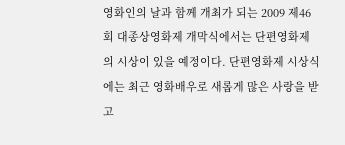영화인의 날과 함께 개최가 되는 2009 제46회 대종상영화제 개막식에서는 단편영화제의 시상이 있을 예정이다. 단편영화제 시상식에는 최근 영화배우로 새롭게 많은 사랑을 받고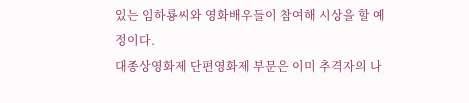있는 임하룡씨와 영화배우들이 참여해 시상을 할 예정이다.
대종상영화제 단편영화제 부문은 이미 추격자의 나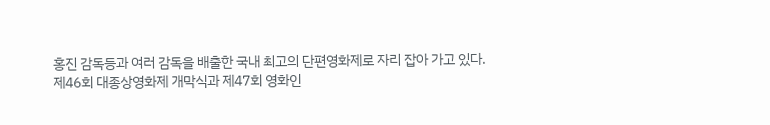홍진 감독등과 여러 감독을 배출한 국내 최고의 단편영화제로 자리 잡아 가고 있다.
제46회 대종상영화제 개막식과 제47회 영화인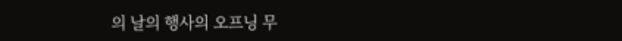의 날의 행사의 오프닝 무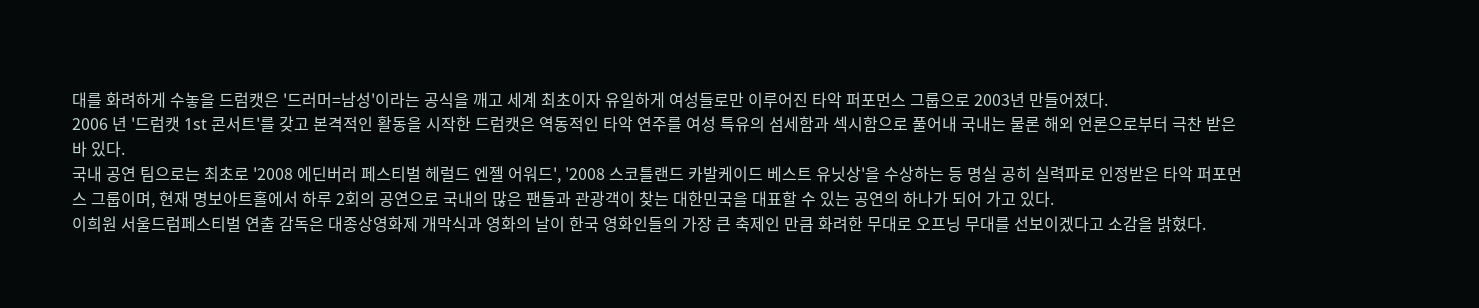대를 화려하게 수놓을 드럼캣은 '드러머=남성'이라는 공식을 깨고 세계 최초이자 유일하게 여성들로만 이루어진 타악 퍼포먼스 그룹으로 2003년 만들어졌다.
2006 년 '드럼캣 1st 콘서트'를 갖고 본격적인 활동을 시작한 드럼캣은 역동적인 타악 연주를 여성 특유의 섬세함과 섹시함으로 풀어내 국내는 물론 해외 언론으로부터 극찬 받은 바 있다.
국내 공연 팀으로는 최초로 '2008 에딘버러 페스티벌 헤럴드 엔젤 어워드', '2008 스코틀랜드 카발케이드 베스트 유닛상'을 수상하는 등 명실 공히 실력파로 인정받은 타악 퍼포먼스 그룹이며, 현재 명보아트홀에서 하루 2회의 공연으로 국내의 많은 팬들과 관광객이 찾는 대한민국을 대표할 수 있는 공연의 하나가 되어 가고 있다.
이희원 서울드럼페스티벌 연출 감독은 대종상영화제 개막식과 영화의 날이 한국 영화인들의 가장 큰 축제인 만큼 화려한 무대로 오프닝 무대를 선보이겠다고 소감을 밝혔다.